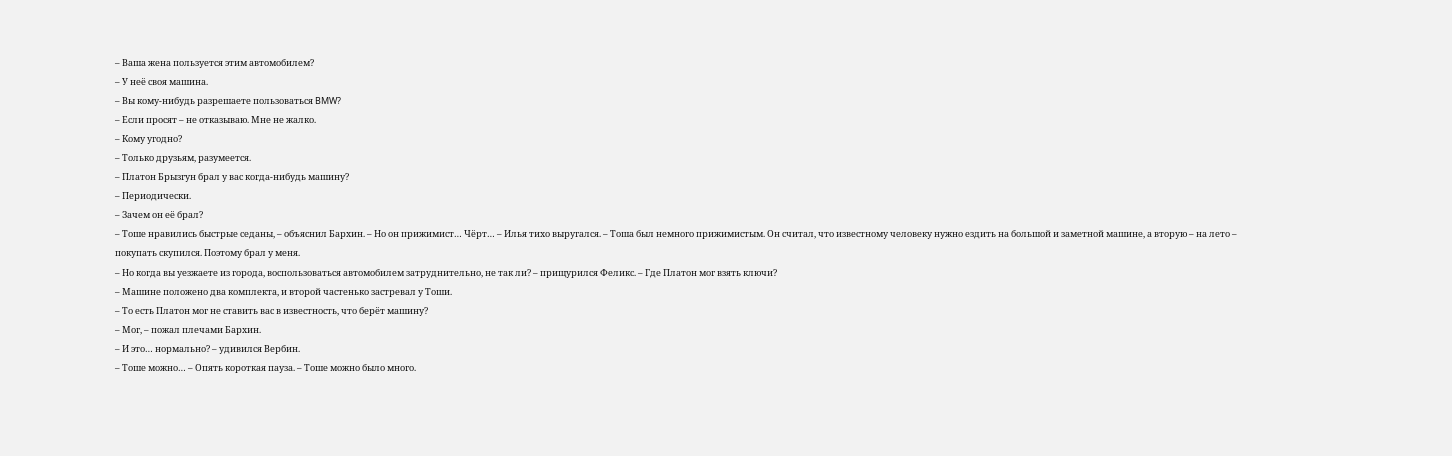– Ваша жена пользуется этим автомобилем?
– У неё своя машина.
– Вы кому-нибудь разрешаете пользоваться BMW?
– Если просят – не отказываю. Мне не жалко.
– Кому угодно?
– Только друзьям, разумеется.
– Платон Брызгун брал у вас когда-нибудь машину?
– Периодически.
– Зачем он её брал?
– Тоше нравились быстрые седаны, – объяснил Бархин. – Но он прижимист… Чёрт… – Илья тихо выругался. – Тоша был немного прижимистым. Он считал, что известному человеку нужно ездить на большой и заметной машине, а вторую – на лето – покупать скупился. Поэтому брал у меня.
– Но когда вы уезжаете из города, воспользоваться автомобилем затруднительно, не так ли? – прищурился Феликс. – Где Платон мог взять ключи?
– Машине положено два комплекта, и второй частенько застревал у Тоши.
– То есть Платон мог не ставить вас в известность, что берёт машину?
– Мог, – пожал плечами Бархин.
– И это… нормально? – удивился Вербин.
– Тоше можно… – Опять короткая пауза. – Тоше можно было много.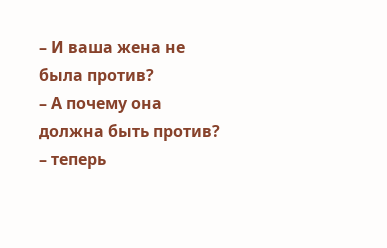– И ваша жена не была против?
– А почему она должна быть против? – теперь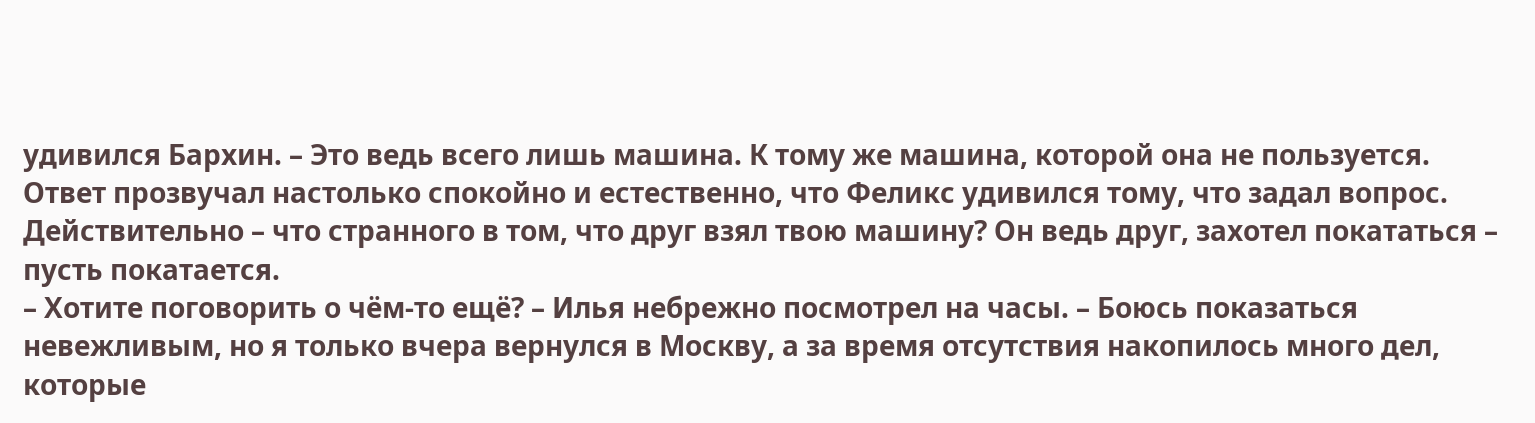удивился Бархин. – Это ведь всего лишь машина. К тому же машина, которой она не пользуется.
Ответ прозвучал настолько спокойно и естественно, что Феликс удивился тому, что задал вопрос. Действительно – что странного в том, что друг взял твою машину? Он ведь друг, захотел покататься – пусть покатается.
– Хотите поговорить о чём-то ещё? – Илья небрежно посмотрел на часы. – Боюсь показаться невежливым, но я только вчера вернулся в Москву, а за время отсутствия накопилось много дел, которые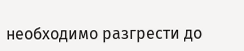необходимо разгрести до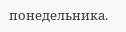понедельника.